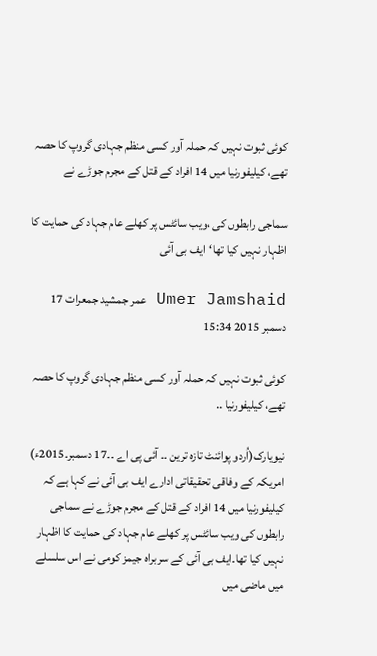کوئی ثبوت نہیں کہ حملہ آور کسی منظم جہادی گروپ کا حصہ تھے، کیلیفورنیا میں 14 افراد کے قتل کے مجرم جوڑے نے

سماجی رابطوں کی ،ویب سائٹس پر کھلے عام جہاد کی حمایت کا اظہار نہیں کیا تھا‘ایف بی آئی

Umer Jamshaid عمر جمشید جمعرات 17 دسمبر 2015 15:34

کوئی ثبوت نہیں کہ حملہ آور کسی منظم جہادی گروپ کا حصہ تھے، کیلیفورنیا ..

نیویارک(اُردو پوائنٹ تازہ ترین ۔۔ آئی پی اے ۔۔17 دسمبر۔2015ء) امریکہ کے وفاقی تحقیقاتی ادارے ایف بی آئی نے کہا ہے کہ کیلیفورنیا میں 14 افراد کے قتل کے مجرم جوڑے نے سماجی رابطوں کی ویب سائٹس پر کھلے عام جہاد کی حمایت کا اظہار نہیں کیا تھا۔ایف بی آئی کے سربراہ جیمز کومی نے اس سلسلے میں ماضی میں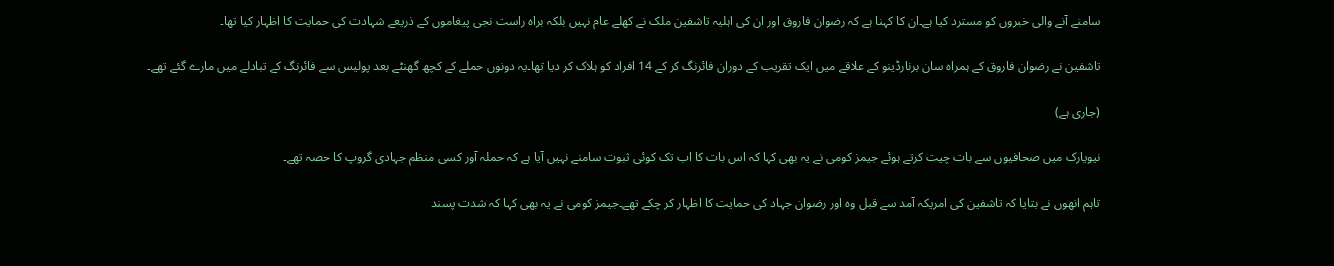سامنے آنے والی خبروں کو مسترد کیا ہے۔ان کا کہنا ہے کہ رضوان فاروق اور ان کی اہلیہ تاشفین ملک نے کھلے عام نہیں بلکہ براہ راست نجی پیغاموں کے ذریعے شہادت کی حمایت کا اظہار کیا تھا۔

تاشفین نے رضوان فاروق کے ہمراہ سان برنارڈینو کے علاقے میں ایک تقریب کے دوران فائرنگ کر کے 14 افراد کو ہلاک کر دیا تھا۔یہ دونوں حملے کے کچھ گھنٹے بعد پولیس سے فائرنگ کے تبادلے میں مارے گئے تھے۔

(جاری ہے)

نیویارک میں صحافیوں سے بات چیت کرتے ہوئے جیمز کومی نے یہ بھی کہا کہ اس بات کا اب تک کوئی ثبوت سامنے نہیں آیا ہے کہ حملہ آور کسی منظم جہادی گروپ کا حصہ تھے۔

تاہم انھوں نے بتایا کہ تاشفین کی امریکہ آمد سے قبل وہ اور رضوان جہاد کی حمایت کا اظہار کر چکے تھے۔جیمز کومی نے یہ بھی کہا کہ شدت پسند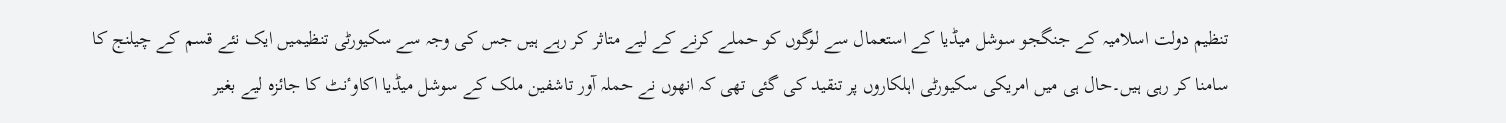تنظیم دولت اسلامیہ کے جنگجو سوشل میڈیا کے استعمال سے لوگوں کو حملے کرنے کے لیے متاثر کر رہے ہیں جس کی وجہ سے سکیورٹی تنظیمیں ایک نئے قسم کے چیلنج کا سامنا کر رہی ہیں۔حال ہی میں امریکی سکیورٹی اہلکاروں پر تنقید کی گئی تھی کہ انھوں نے حملہ آور تاشفین ملک کے سوشل میڈیا اکاوٴنٹ کا جائزہ لیے بغیر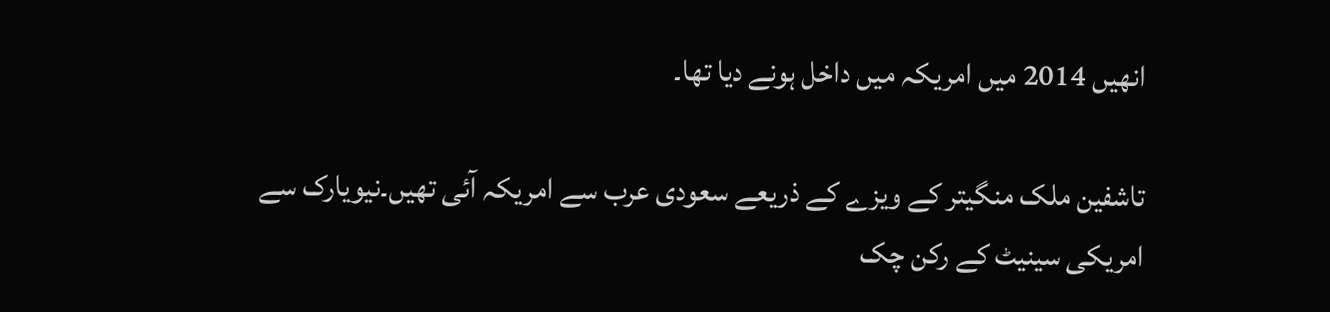انھیں 2014 میں امریکہ میں داخل ہونے دیا تھا۔

تاشفین ملک منگیتر کے ویزے کے ذریعے سعودی عرب سے امریکہ آئی تھیں۔نیویارک سے امریکی سینیٹ کے رکن چک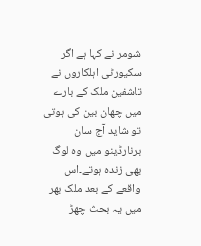شومر نے کہا ہے اگر سکیورٹی اہلکاروں نے تاشفین ملک کے بارے میں چھان بین کی ہوتی تو شاید آج سان برنارڈینو میں وہ لوگ بھی زندہ ہوتے۔اس واقعے کے بعد ملک بھر میں یہ بحث چھڑ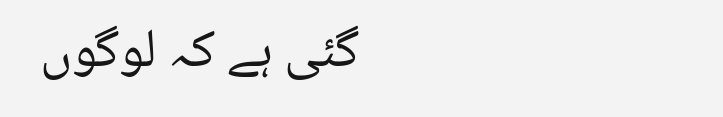گئی ہے کہ لوگوں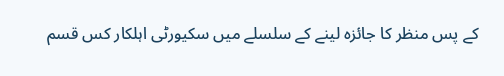کے پس منظر کا جائزہ لینے کے سلسلے میں سکیورٹی اہلکار کس قسم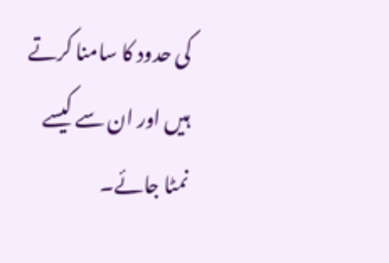کی حدود کا سامنا کرتے ہیں اور ان سے کیسے نمٹا جائے۔